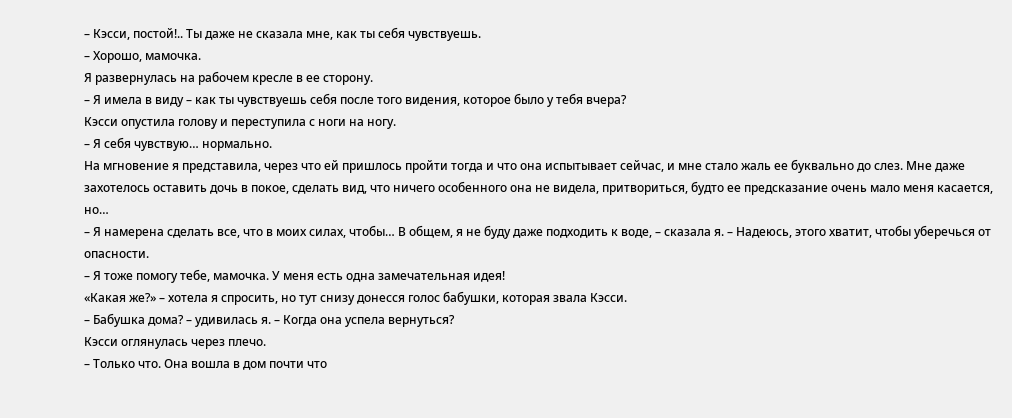– Кэсси, постой!.. Ты даже не сказала мне, как ты себя чувствуешь.
– Хорошо, мамочка.
Я развернулась на рабочем кресле в ее сторону.
– Я имела в виду – как ты чувствуешь себя после того видения, которое было у тебя вчера?
Кэсси опустила голову и переступила с ноги на ногу.
– Я себя чувствую… нормально.
На мгновение я представила, через что ей пришлось пройти тогда и что она испытывает сейчас, и мне стало жаль ее буквально до слез. Мне даже захотелось оставить дочь в покое, сделать вид, что ничего особенного она не видела, притвориться, будто ее предсказание очень мало меня касается, но…
– Я намерена сделать все, что в моих силах, чтобы… В общем, я не буду даже подходить к воде, – сказала я. – Надеюсь, этого хватит, чтобы уберечься от опасности.
– Я тоже помогу тебе, мамочка. У меня есть одна замечательная идея!
«Какая же?» – хотела я спросить, но тут снизу донесся голос бабушки, которая звала Кэсси.
– Бабушка дома? – удивилась я. – Когда она успела вернуться?
Кэсси оглянулась через плечо.
– Только что. Она вошла в дом почти что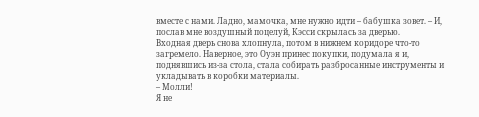вместе с нами. Ладно, мамочка, мне нужно идти – бабушка зовет. – И, послав мне воздушный поцелуй, Кэсси скрылась за дверью.
Входная дверь снова хлопнула, потом в нижнем коридоре что-то загремело. Наверное, это Оуэн принес покупки, подумала я и, поднявшись из-за стола, стала собирать разбросанные инструменты и укладывать в коробки материалы.
– Молли!
Я не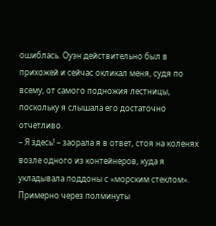ошиблась. Оуэн действительно был в прихожей и сейчас окликал меня, судя по всему, от самого подножия лестницы, поскольку я слышала его достаточно отчетливо.
– Я здесь! – заорала я в ответ, стоя на коленях возле одного из контейнеров, куда я укладывала поддоны с «морским стеклом».
Примерно через полминуты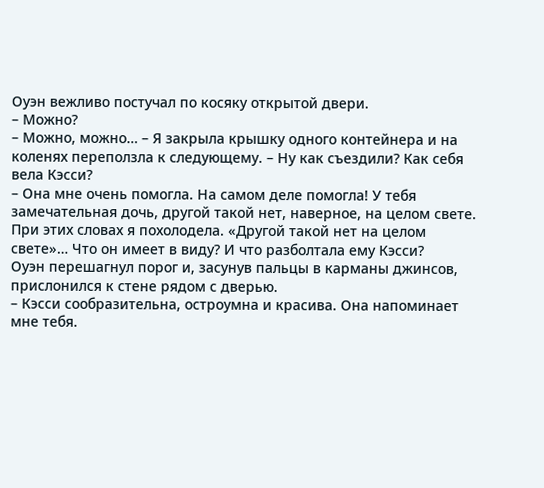Оуэн вежливо постучал по косяку открытой двери.
– Можно?
– Можно, можно… – Я закрыла крышку одного контейнера и на коленях переползла к следующему. – Ну как съездили? Как себя вела Кэсси?
– Она мне очень помогла. На самом деле помогла! У тебя замечательная дочь, другой такой нет, наверное, на целом свете.
При этих словах я похолодела. «Другой такой нет на целом свете»… Что он имеет в виду? И что разболтала ему Кэсси?
Оуэн перешагнул порог и, засунув пальцы в карманы джинсов, прислонился к стене рядом с дверью.
– Кэсси сообразительна, остроумна и красива. Она напоминает мне тебя.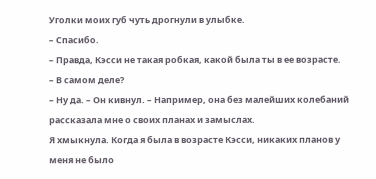Уголки моих губ чуть дрогнули в улыбке.
– Спасибо.
– Правда, Кэсси не такая робкая, какой была ты в ее возрасте.
– В самом деле?
– Ну да. – Он кивнул. – Например, она без малейших колебаний рассказала мне о своих планах и замыслах.
Я хмыкнула. Когда я была в возрасте Кэсси, никаких планов у меня не было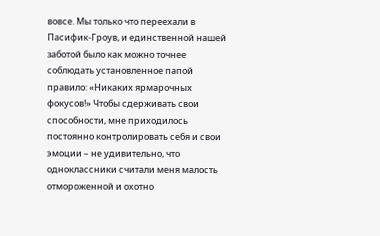вовсе. Мы только что переехали в Пасифик-Гроув, и единственной нашей заботой было как можно точнее соблюдать установленное папой правило: «Никаких ярмарочных фокусов!» Чтобы сдерживать свои способности, мне приходилось постоянно контролировать себя и свои эмоции – не удивительно, что одноклассники считали меня малость отмороженной и охотно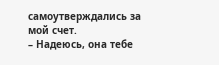самоутверждались за мой счет.
– Надеюсь, она тебе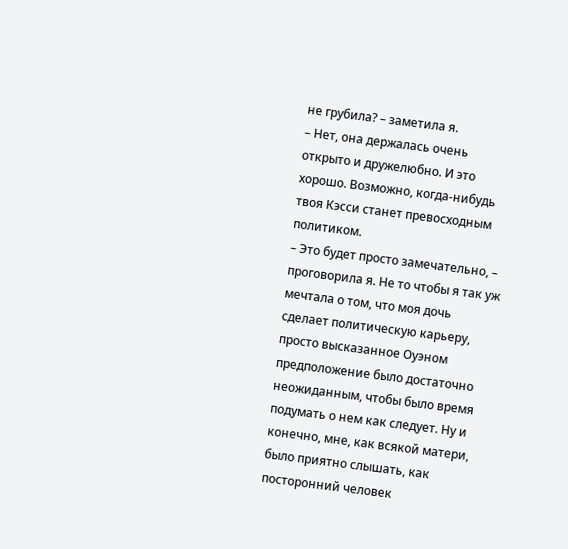не грубила? – заметила я.
– Нет, она держалась очень открыто и дружелюбно. И это хорошо. Возможно, когда-нибудь твоя Кэсси станет превосходным политиком.
– Это будет просто замечательно, – проговорила я. Не то чтобы я так уж мечтала о том, что моя дочь сделает политическую карьеру, просто высказанное Оуэном предположение было достаточно неожиданным, чтобы было время подумать о нем как следует. Ну и конечно, мне, как всякой матери, было приятно слышать, как посторонний человек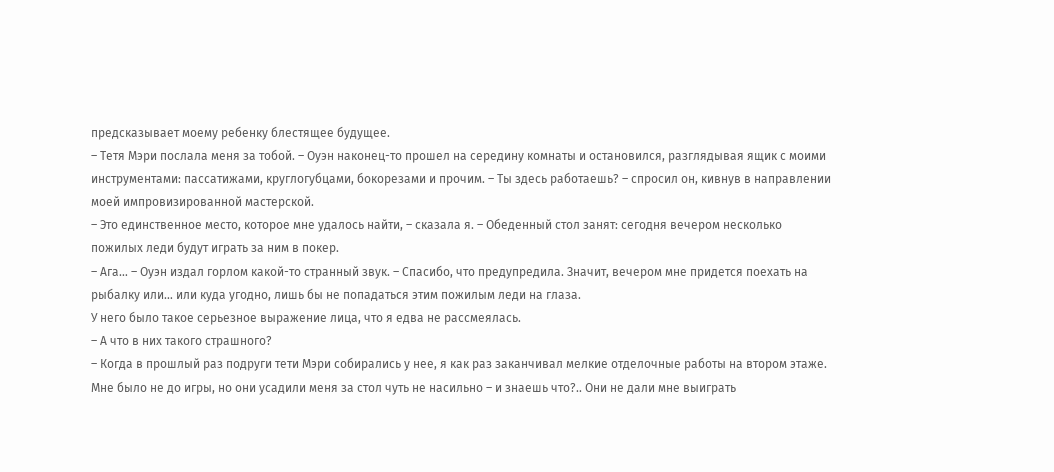предсказывает моему ребенку блестящее будущее.
– Тетя Мэри послала меня за тобой. – Оуэн наконец-то прошел на середину комнаты и остановился, разглядывая ящик с моими инструментами: пассатижами, круглогубцами, бокорезами и прочим. – Ты здесь работаешь? – спросил он, кивнув в направлении моей импровизированной мастерской.
– Это единственное место, которое мне удалось найти, – сказала я. – Обеденный стол занят: сегодня вечером несколько пожилых леди будут играть за ним в покер.
– Ага… – Оуэн издал горлом какой-то странный звук. – Спасибо, что предупредила. Значит, вечером мне придется поехать на рыбалку или… или куда угодно, лишь бы не попадаться этим пожилым леди на глаза.
У него было такое серьезное выражение лица, что я едва не рассмеялась.
– А что в них такого страшного?
– Когда в прошлый раз подруги тети Мэри собирались у нее, я как раз заканчивал мелкие отделочные работы на втором этаже. Мне было не до игры, но они усадили меня за стол чуть не насильно – и знаешь что?.. Они не дали мне выиграть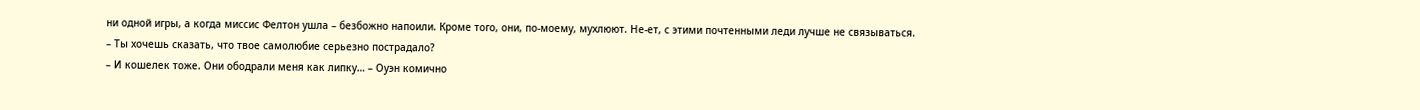ни одной игры, а когда миссис Фелтон ушла – безбожно напоили. Кроме того, они, по-моему, мухлюют. Не-ет, с этими почтенными леди лучше не связываться.
– Ты хочешь сказать, что твое самолюбие серьезно пострадало?
– И кошелек тоже. Они ободрали меня как липку… – Оуэн комично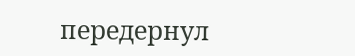передернул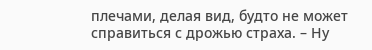плечами, делая вид, будто не может справиться с дрожью страха. – Ну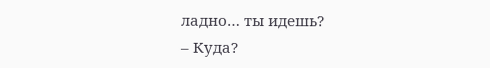ладно… ты идешь?
– Куда?